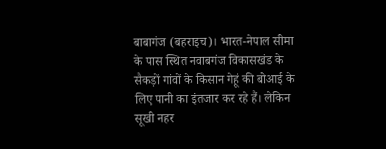बाबागंज (बहराइच)। भारत-नेपाल सीमा के पास स्थित नवाबगंज विकासखंड के सैकड़ों गांवों के किसान गेहूं की बोआई के लिए पानी का इंतजार कर रहे हैं। लेकिन सूखी नहर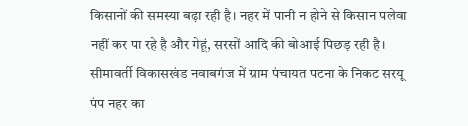किसानों की समस्या बढ़ा रही है। नहर में पानी न होने से किसान पलेवा नहीं कर पा रहे है और गेहूं, सरसों आदि की बोआई पिछड़ रही है।
सीमावर्ती विकासखंड नवाबगंज में ग्राम पंचायत पटना के निकट सरयू पंप नहर का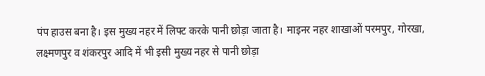पंप हाउस बना है। इस मुख्य नहर में लिफ्ट करके पानी छोड़ा जाता है। माइनर नहर शाखाओं परमपुर, गोरखा, लक्ष्मणपुर व शंकरपुर आदि में भी इसी मुख्य नहर से पानी छोड़ा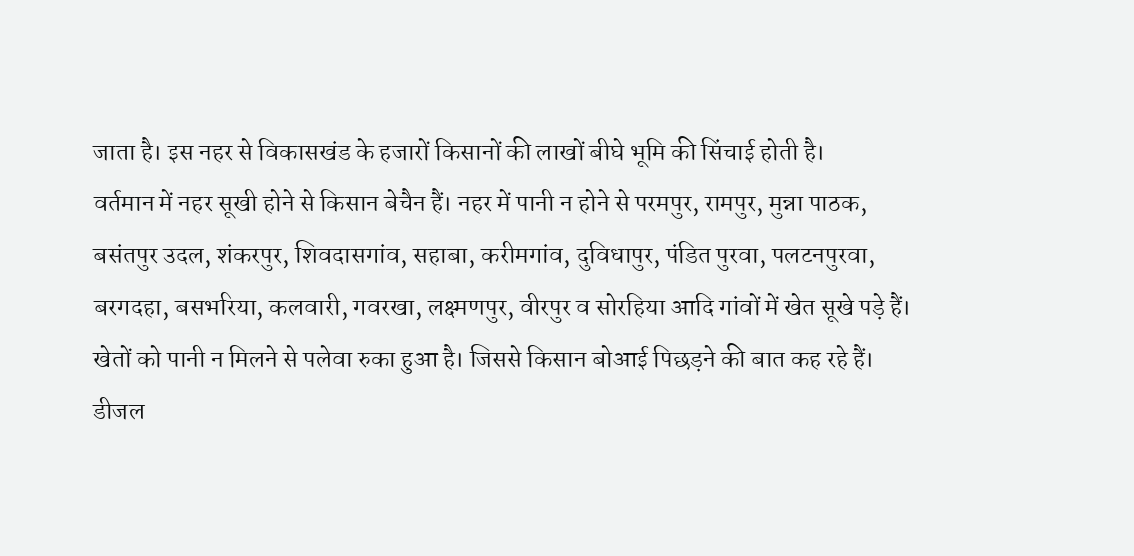जाता है। इस नहर से विकासखंड के हजारों किसानों की लाखों बीघे भूमि की सिंचाई होती है।
वर्तमान में नहर सूखी होने से किसान बेचैन हैं। नहर में पानी न होने से परमपुर, रामपुर, मुन्ना पाठक, बसंतपुर उदल, शंकरपुर, शिवदासगांव, सहाबा, करीमगांव, दुविधापुर, पंडित पुरवा, पलटनपुरवा, बरगदहा, बसभरिया, कलवारी, गवरखा, लक्ष्मणपुर, वीरपुर व सोरहिया आदि गांवों में खेत सूखे पड़े हैं। खेतों को पानी न मिलने से पलेवा रुका हुआ है। जिससे किसान बोआई पिछड़ने की बात कह रहे हैं।
डीजल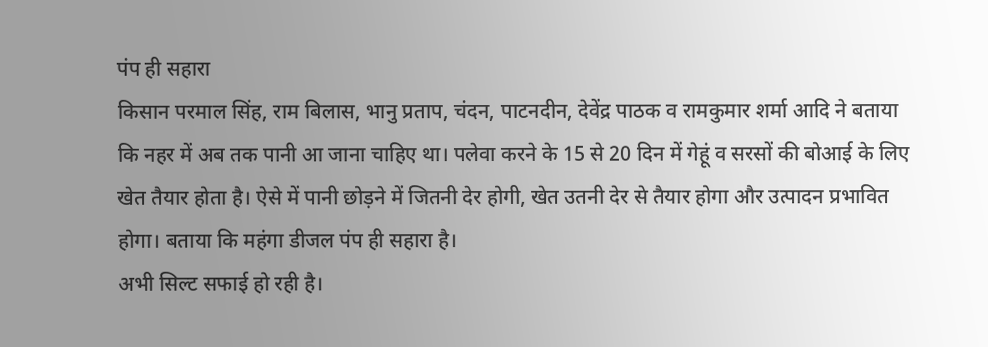पंप ही सहारा
किसान परमाल सिंह, राम बिलास, भानु प्रताप, चंदन, पाटनदीन, देवेंद्र पाठक व रामकुमार शर्मा आदि ने बताया कि नहर में अब तक पानी आ जाना चाहिए था। पलेवा करने के 15 से 20 दिन में गेहूं व सरसों की बोआई के लिए खेत तैयार होता है। ऐसे में पानी छोड़ने में जितनी देर होगी, खेत उतनी देर से तैयार होगा और उत्पादन प्रभावित होगा। बताया कि महंगा डीजल पंप ही सहारा है।
अभी सिल्ट सफाई हो रही है।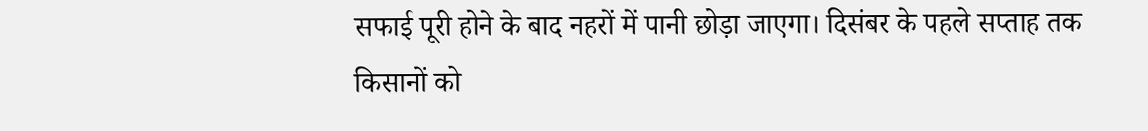सफाई पूरी होने के बाद नहरों में पानी छोड़ा जाएगा। दिसंबर के पहले सप्ताह तक किसानों को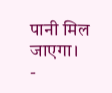पानी मिल जाएगा।
-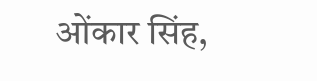ओंकार सिंह,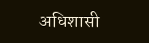अधिशासी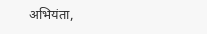अभियंता,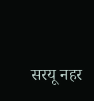सरयू नहर